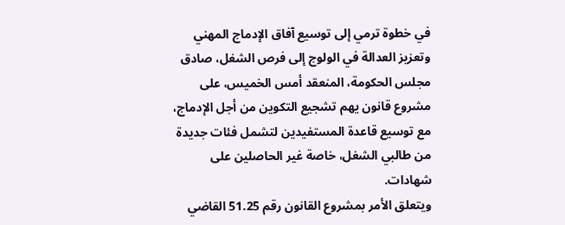في خطوة ترمي إلى توسيع آفاق الإدماج المهني وتعزيز العدالة في الولوج إلى فرص الشغل، صادق مجلس الحكومة، المنعقد أمس الخميس، على مشروع قانون يهم تشجيع التكوين من أجل الإدماج، مع توسيع قاعدة المستفيدين لتشمل فئات جديدة من طالبي الشغل، خاصة غير الحاصلين على شهادات.
ويتعلق الأمر بمشروع القانون رقم 51.25 القاضي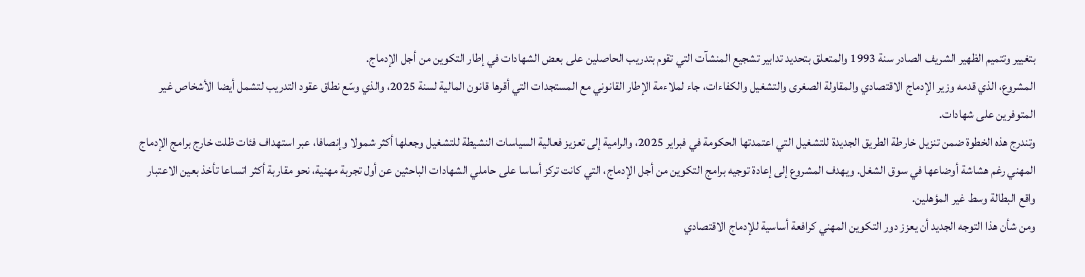بتغيير وتتميم الظهير الشريف الصادر سنة 1993 والمتعلق بتحديد تدابير تشجيع المنشآت التي تقوم بتدريب الحاصلين على بعض الشهادات في إطار التكوين من أجل الإدماج.
المشروع، الذي قدمه وزير الإدماج الاقتصادي والمقاولة الصغرى والتشغيل والكفاءات، جاء لملاءمة الإطار القانوني مع المستجدات التي أقرها قانون المالية لسنة 2025، والذي وسّع نطاق عقود التدريب لتشمل أيضا الأشخاص غير المتوفرين على شهادات.
وتندرج هذه الخطوة ضمن تنزيل خارطة الطريق الجديدة للتشغيل التي اعتمدتها الحكومة في فبراير 2025، والرامية إلى تعزيز فعالية السياسات النشيطة للتشغيل وجعلها أكثر شمولا وإنصافا، عبر استهداف فئات ظلت خارج برامج الإدماج المهني رغم هشاشة أوضاعها في سوق الشغل. ويهدف المشروع إلى إعادة توجيه برامج التكوين من أجل الإدماج، التي كانت تركز أساسا على حاملي الشهادات الباحثين عن أول تجربة مهنية، نحو مقاربة أكثر اتساعا تأخذ بعين الاعتبار واقع البطالة وسط غير المؤهلين.
ومن شأن هذا التوجه الجديد أن يعزز دور التكوين المهني كرافعة أساسية للإدماج الاقتصادي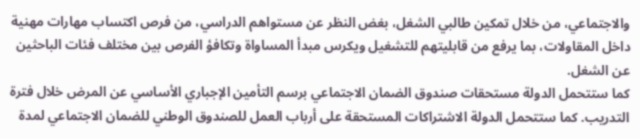والاجتماعي، من خلال تمكين طالبي الشغل، بغض النظر عن مستواهم الدراسي، من فرص اكتساب مهارات مهنية داخل المقاولات، بما يرفع من قابليتهم للتشغيل ويكرس مبدأ المساواة وتكافؤ الفرص بين مختلف فئات الباحثين عن الشغل.
كما ستتحمل الدولة مستحقات صندوق الضمان الاجتماعي برسم التأمين الإجباري الأساسي عن المرض خلال فترة التدريب. كما ستتحمل الدولة الاشتراكات المستحقة على أرباب العمل للصندوق الوطني للضمان الاجتماعي لمدة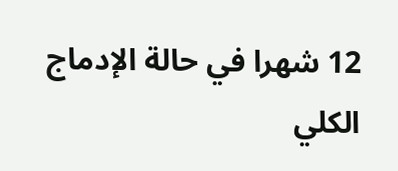12 شهرا في حالة الإدماج الكلي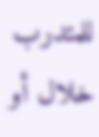للمتدرب خلال أو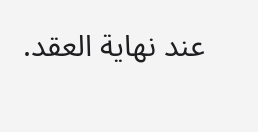عند نهاية العقد.